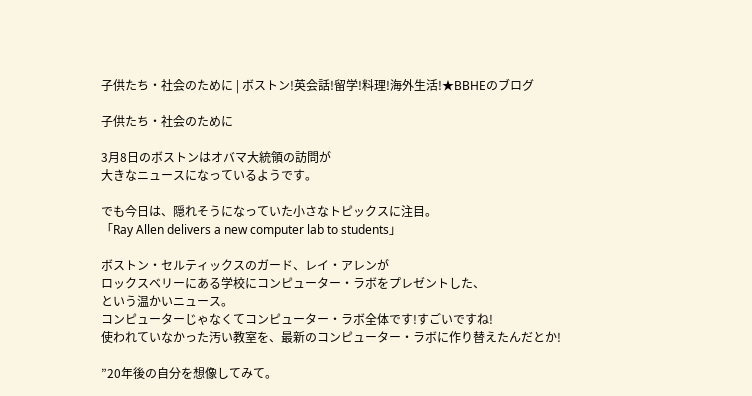子供たち・社会のために | ボストン!英会話!留学!料理!海外生活!★BBHEのブログ

子供たち・社会のために

3月8日のボストンはオバマ大統領の訪問が
大きなニュースになっているようです。

でも今日は、隠れそうになっていた小さなトピックスに注目。
「Ray Allen delivers a new computer lab to students」

ボストン・セルティックスのガード、レイ・アレンが
ロックスベリーにある学校にコンピューター・ラボをプレゼントした、
という温かいニュース。
コンピューターじゃなくてコンピューター・ラボ全体です!すごいですね!
使われていなかった汚い教室を、最新のコンピューター・ラボに作り替えたんだとか!

”20年後の自分を想像してみて。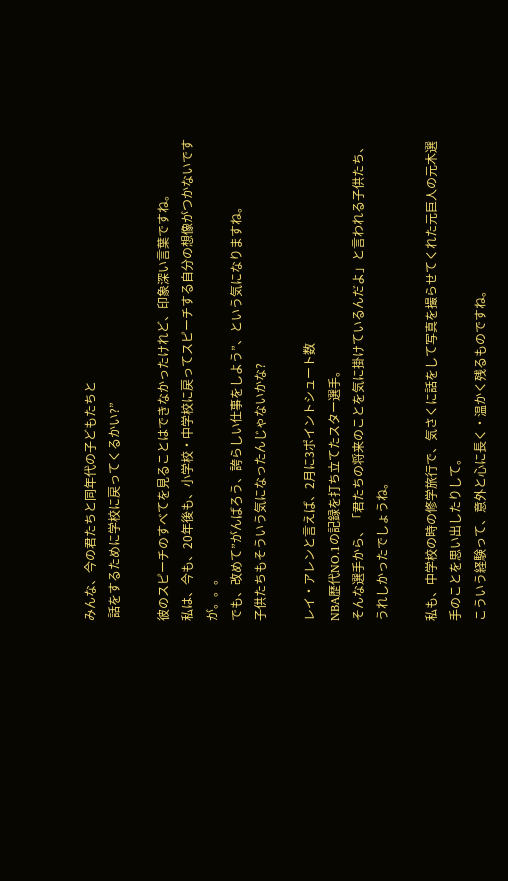みんな、今の君たちと同年代の子どもたちと
 話をするために学校に戻ってくるかい?”

彼のスピーチのすべてを見ることはできなかったけれど、印象深い言葉ですね。
私は、今も、20年後も、小学校・中学校に戻ってスピーチする自分の想像がつかないですが。。。
でも、改めて”がんばろう、誇らしい仕事をしよう”、という気になりますね。
子供たちもそういう気になったんじゃないかな?

レイ・アレンと言えば、2月に3ポイントシュート数
NBA歴代NO.1の記録を打ち立てたスター選手。
そんな選手から、「君たちの将来のことを気に掛けているんだよ」と言われる子供たち、うれしかったでしょうね。

私も、中学校の時の修学旅行で、気さくに話をして写真を撮らせてくれた元巨人の元木選手のことを思い出したりして。
こういう経験って、意外と心に長く・温かく残るものですね。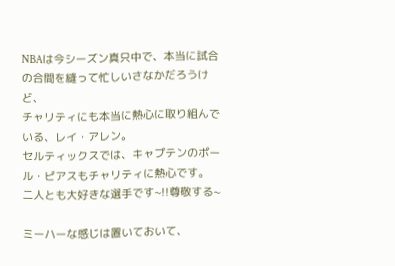NBAは今シーズン真只中で、本当に試合の合間を縫って忙しいさなかだろうけど、
チャリティにも本当に熱心に取り組んでいる、レイ・アレン。
セルティックスでは、キャプテンのポール・ピアスもチャリティに熱心です。
二人とも大好きな選手です~!!尊敬する~

ミーハーな感じは置いておいて、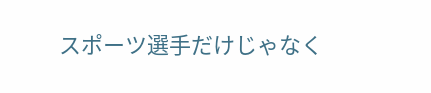スポーツ選手だけじゃなく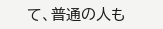て、普通の人も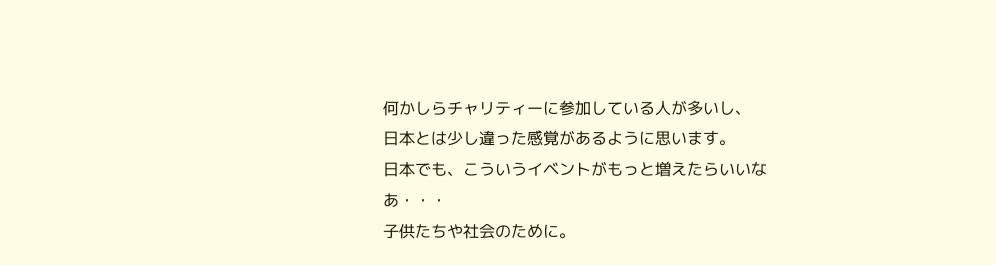何かしらチャリティーに参加している人が多いし、
日本とは少し違った感覚があるように思います。
日本でも、こういうイベントがもっと増えたらいいなあ・・・
子供たちや社会のために。